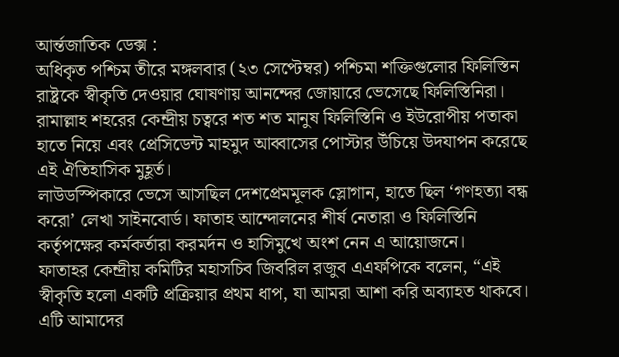আর্ন্তজাতিক ডেক্স :
অধিকৃত পশ্চিম তীরে মঙ্গলবার (২৩ সেপ্টেম্বর) পশ্চিমা শক্তিগুলোর ফিলিস্তিন রাষ্ট্রকে স্বীকৃতি দেওয়ার ঘোষণায় আনন্দের জোয়ারে ভেসেছে ফিলিস্তিনিরা। রামাল্লাহ শহরের কেন্দ্রীয় চত্বরে শত শত মানুষ ফিলিস্তিনি ও ইউরোপীয় পতাকা হাতে নিয়ে এবং প্রেসিডেন্ট মাহমুদ আব্বাসের পোস্টার উঁচিয়ে উদযাপন করেছে এই ঐতিহাসিক মুহূর্ত।
লাউডস্পিকারে ভেসে আসছিল দেশপ্রেমমূলক স্লোগান, হাতে ছিল ‘গণহত্যা বন্ধ করো’ লেখা সাইনবোর্ড। ফাতাহ আন্দোলনের শীর্ষ নেতারা ও ফিলিস্তিনি কর্তৃপক্ষের কর্মকর্তারা করমর্দন ও হাসিমুখে অংশ নেন এ আয়োজনে।
ফাতাহর কেন্দ্রীয় কমিটির মহাসচিব জিবরিল রজুব এএফপিকে বলেন, “এই স্বীকৃতি হলো একটি প্রক্রিয়ার প্রথম ধাপ, যা আমরা আশা করি অব্যাহত থাকবে। এটি আমাদের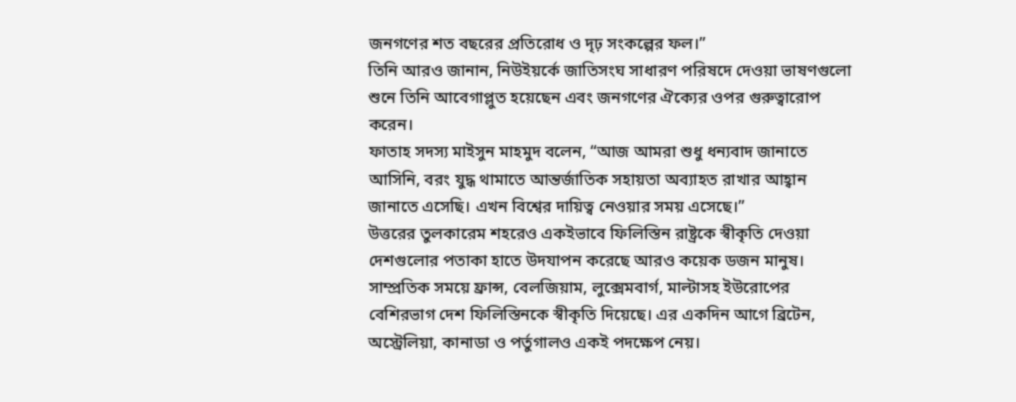জনগণের শত বছরের প্রতিরোধ ও দৃঢ় সংকল্পের ফল।”
তিনি আরও জানান, নিউইয়র্কে জাতিসংঘ সাধারণ পরিষদে দেওয়া ভাষণগুলো শুনে তিনি আবেগাপ্লুত হয়েছেন এবং জনগণের ঐক্যের ওপর গুরুত্বারোপ করেন।
ফাতাহ সদস্য মাইসুন মাহমুদ বলেন, “আজ আমরা শুধু ধন্যবাদ জানাতে আসিনি, বরং যুদ্ধ থামাতে আন্তর্জাতিক সহায়তা অব্যাহত রাখার আহ্বান জানাতে এসেছি। এখন বিশ্বের দায়িত্ব নেওয়ার সময় এসেছে।”
উত্তরের তুলকারেম শহরেও একইভাবে ফিলিস্তিন রাষ্ট্রকে স্বীকৃতি দেওয়া দেশগুলোর পতাকা হাতে উদযাপন করেছে আরও কয়েক ডজন মানুষ।
সাম্প্রতিক সময়ে ফ্রান্স, বেলজিয়াম, লুক্সেমবার্গ, মাল্টাসহ ইউরোপের বেশিরভাগ দেশ ফিলিস্তিনকে স্বীকৃতি দিয়েছে। এর একদিন আগে ব্রিটেন, অস্ট্রেলিয়া, কানাডা ও পর্তুগালও একই পদক্ষেপ নেয়।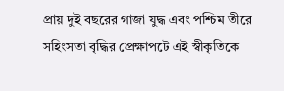প্রায় দুই বছরের গাজা যুদ্ধ এবং পশ্চিম তীরে সহিংসতা বৃদ্ধির প্রেক্ষাপটে এই স্বীকৃতিকে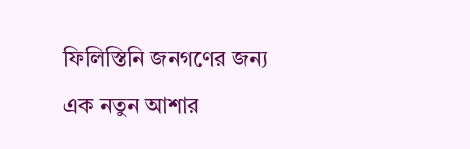ফিলিস্তিনি জনগণের জন্য এক নতুন আশার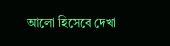আলো হিসেবে দেখা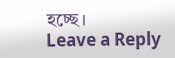হচ্ছে।
Leave a Reply